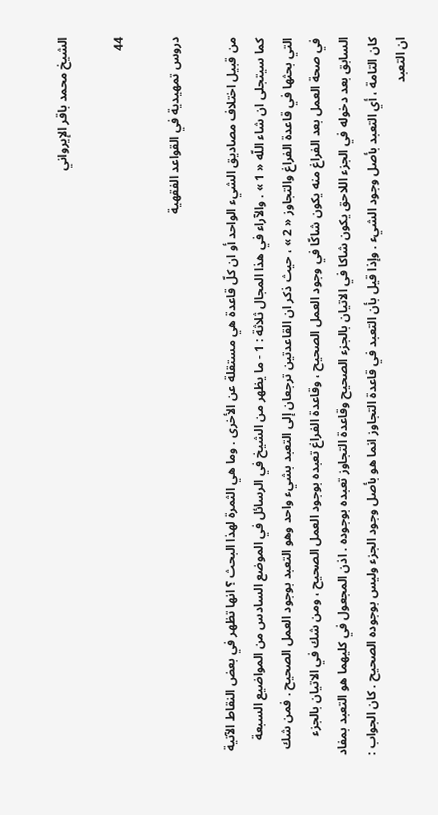الشيخ محمد باقر الإيرواني

44

دروس تمهيدية في القواعد الفقهية

من قبيل اختلاف مصاديق الشيء الواحد أو ان كلّ قاعدة هي مستقلة عن الأخرى . وما هي الثمرة لهذا البحث ؟ انها تظهر في بعض النقاط الآتية كما سيتجلى ان شاء اللّه « 1 » . والآراء في هذا المجال ثلاثة : 1 - ما يظهر من الشيخ في الرسائل في الموضع السادس من المواضيع السبعة التي بحثها في قاعدة الفراغ والتجاوز « 2 » ، حيث ذكر ان القاعدتين ترجعان إلى التعبد بشيء واحد وهو التعبد بوجود العمل الصحيح . فمن شك في صحة العمل بعد الفراغ منه يكون شاكّا في وجود العمل الصحيح ، وقاعدة الفراغ تعبده بوجود العمل الصحيح ، ومن شك في الاتيان بالجزء السابق بعد دخوله في الجزء اللاحق يكون شاكا في الاتيان بالجزء الصحيح وقاعدة التجاوز تعبده بوجوده . اذن المجعول في كليهما هو التعبد بمفاد كان التامة ، أي التعبد بأصل وجود الشيء . وإذا قيل بأن التعبد في قاعدة التجاوز انما هو بأصل وجود الجزء وليس بوجوده الصحيح . كان الجواب : ان التعبد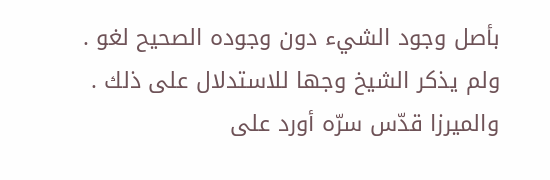بأصل وجود الشيء دون وجوده الصحيح لغو . ولم يذكر الشيخ وجها للاستدلال على ذلك . والميرزا قدّس سرّه أورد على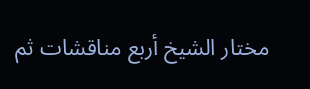مختار الشيخ أربع مناقشات ثم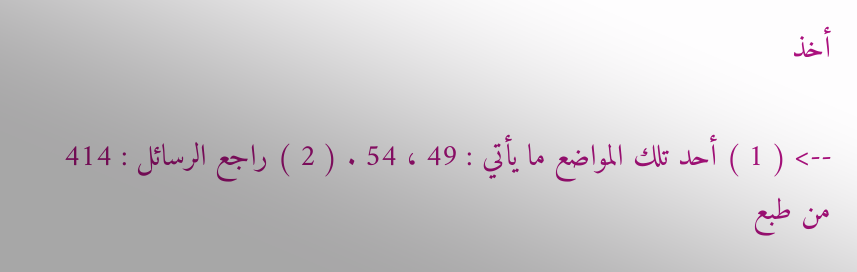أخذ

--> ( 1 ) أحد تلك المواضع ما يأتي : 49 ، 54 . ( 2 ) راجع الرسائل : 414 من طبع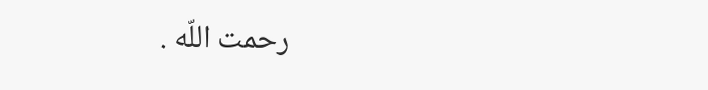رحمت اللّه .